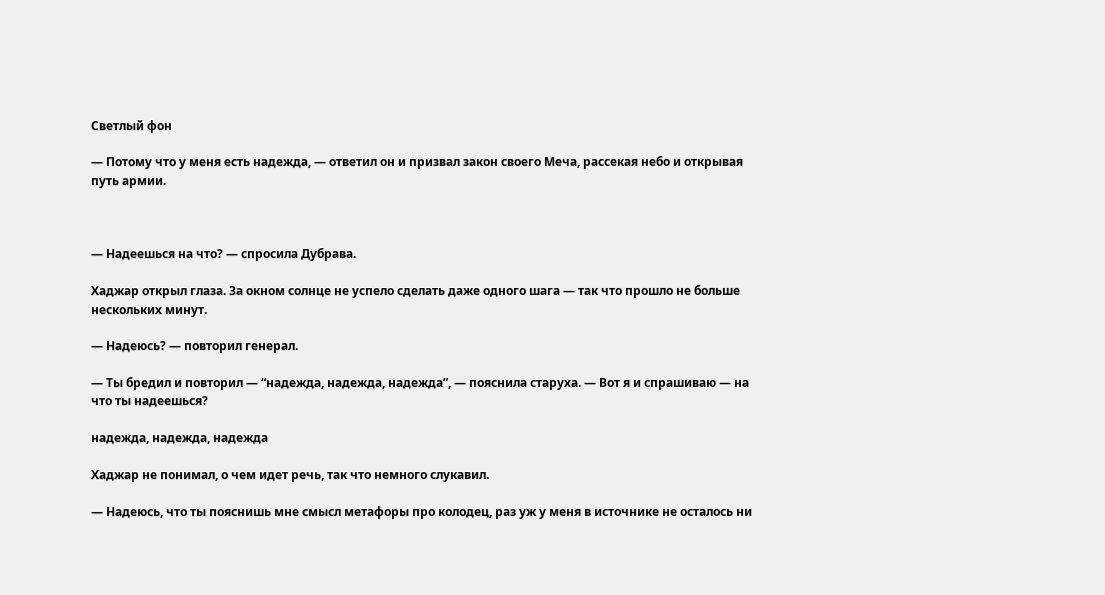Светлый фон

— Потому что у меня есть надежда, — ответил он и призвал закон своего Меча, рассекая небо и открывая путь армии.



— Надеешься на что? — спросила Дубрава.

Хаджар открыл глаза. За окном солнце не успело сделать даже одного шага — так что прошло не больше нескольких минут.

— Надеюсь? — повторил генерал.

— Ты бредил и повторил — “надежда, надежда, надежда”, — пояснила старуха. — Вот я и спрашиваю — на что ты надеешься?

надежда, надежда, надежда

Хаджар не понимал, о чем идет речь, так что немного слукавил.

— Надеюсь, что ты пояснишь мне смысл метафоры про колодец, раз уж у меня в источнике не осталось ни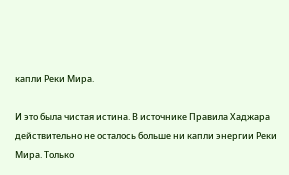капли Реки Мира.

И это была чистая истина. В источнике Правила Хаджара действительно не осталось больше ни капли энергии Реки Мира. Только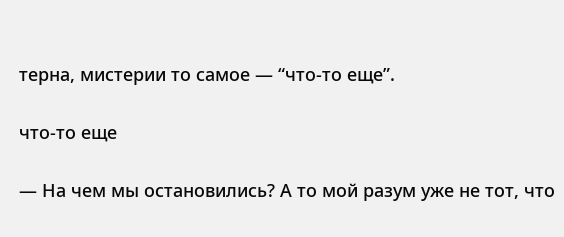терна, мистерии то самое — “что-то еще”.

что-то еще

— На чем мы остановились? А то мой разум уже не тот, что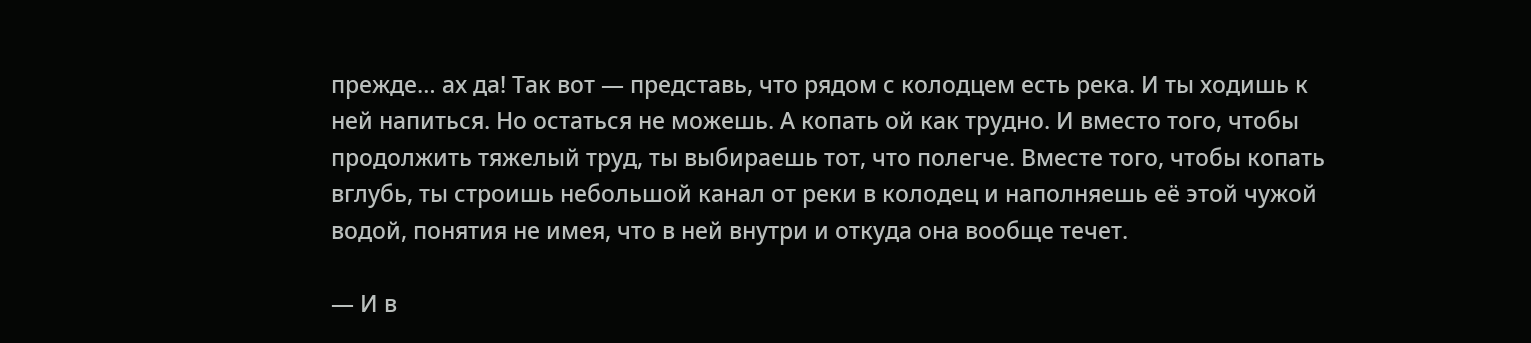прежде… ах да! Так вот — представь, что рядом с колодцем есть река. И ты ходишь к ней напиться. Но остаться не можешь. А копать ой как трудно. И вместо того, чтобы продолжить тяжелый труд, ты выбираешь тот, что полегче. Вместе того, чтобы копать вглубь, ты строишь небольшой канал от реки в колодец и наполняешь её этой чужой водой, понятия не имея, что в ней внутри и откуда она вообще течет.

— И в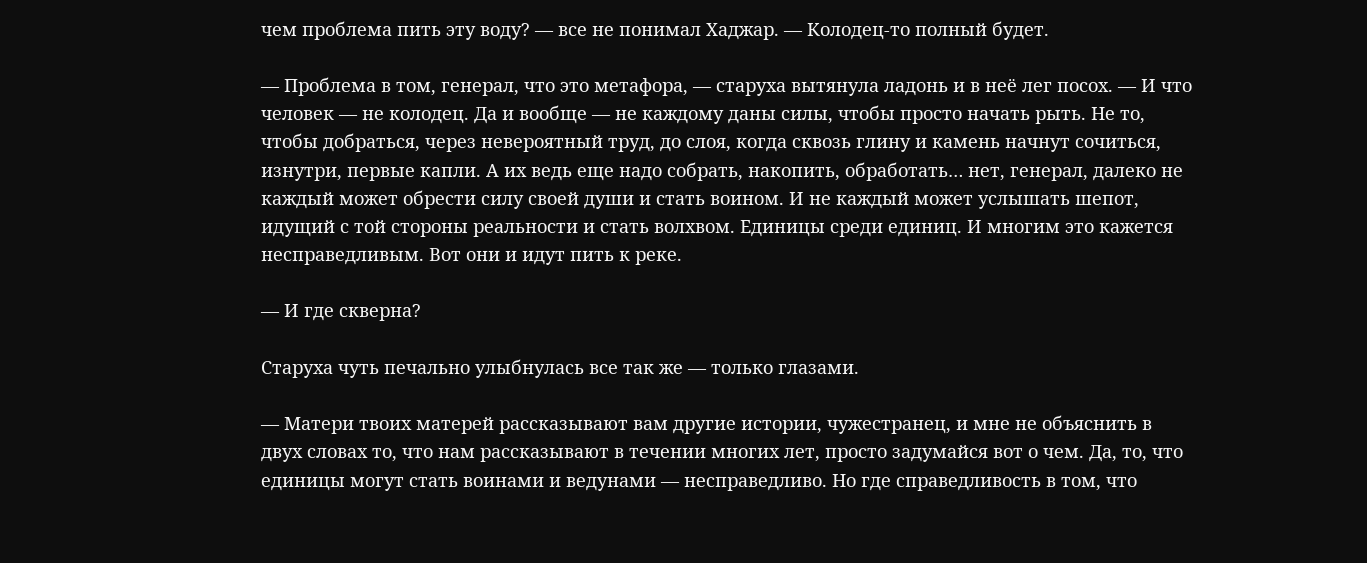чем проблема пить эту воду? — все не понимал Хаджар. — Колодец-то полный будет.

— Проблема в том, генерал, что это метафора, — старуха вытянула ладонь и в неё лег посох. — И что человек — не колодец. Да и вообще — не каждому даны силы, чтобы просто начать рыть. Не то, чтобы добраться, через невероятный труд, до слоя, когда сквозь глину и камень начнут сочиться, изнутри, первые капли. А их ведь еще надо собрать, накопить, обработать… нет, генерал, далеко не каждый может обрести силу своей души и стать воином. И не каждый может услышать шепот, идущий с той стороны реальности и стать волхвом. Единицы среди единиц. И многим это кажется несправедливым. Вот они и идут пить к реке.

— И где скверна?

Старуха чуть печально улыбнулась все так же — только глазами.

— Матери твоих матерей рассказывают вам другие истории, чужестранец, и мне не объяснить в двух словах то, что нам рассказывают в течении многих лет, просто задумайся вот о чем. Да, то, что единицы могут стать воинами и ведунами — несправедливо. Но где справедливость в том, что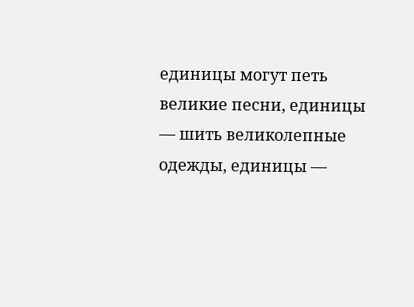единицы могут петь великие песни, единицы — шить великолепные одежды, единицы —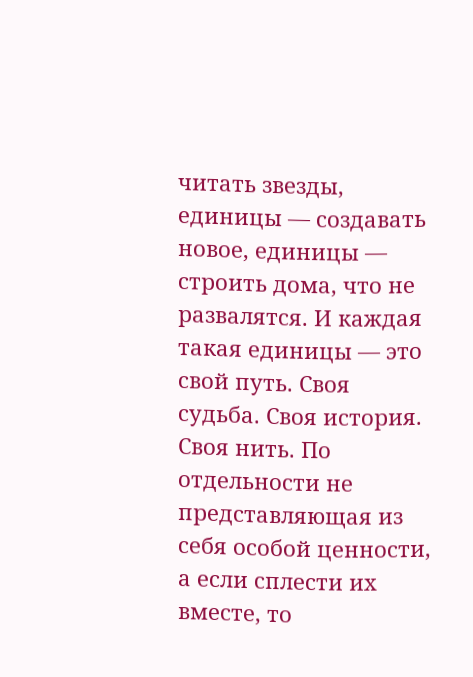читать звезды, единицы — создавать новое, единицы — строить дома, что не развалятся. И каждая такая единицы — это свой путь. Своя судьба. Своя история. Своя нить. По отдельности не представляющая из себя особой ценности, а если сплести их вместе, то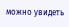можно увидеть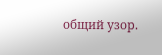общий узор.